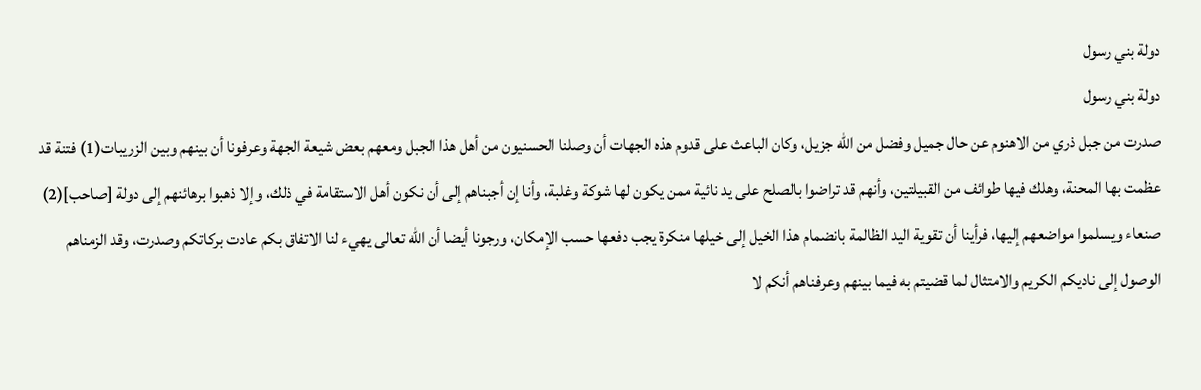دولة بني رسول
دولة بني رسول
صدرت من جبل ذري من الاهنوم عن حال جميل وفضل من الله جزيل، وكان الباعث على قدوم هذه الجهات أن وصلنا الحسنيون من أهل هذا الجبل ومعهم بعض شيعة الجهة وعرفونا أن بينهم وبين الزريبات(1) فتنة قد عظمت بها المحنة، وهلك فيها طوائف من القبيلتين، وأنهم قد تراضوا بالصلح على يد نائية ممن يكون لها شوكة وغلبة، وأنا إن أجبناهم إلى أن نكون أهل الاستقامة في ذلك، وإلا ذهبوا برهائنهم إلى دولة [صاحب](2) صنعاء ويسلموا مواضعهم إليها، فرأينا أن تقوية اليد الظالمة بانضمام هذا الخيل إلى خيلها منكرة يجب دفعها حسب الإمكان، ورجونا أيضا أن الله تعالى يهيء لنا الاتفاق بكم عادت بركاتكم وصدرت، وقد الزمناهم الوصول إلى ناديكم الكريم والامتثال لما قضيتم به فيما بينهم وعرفناهم أنكم لا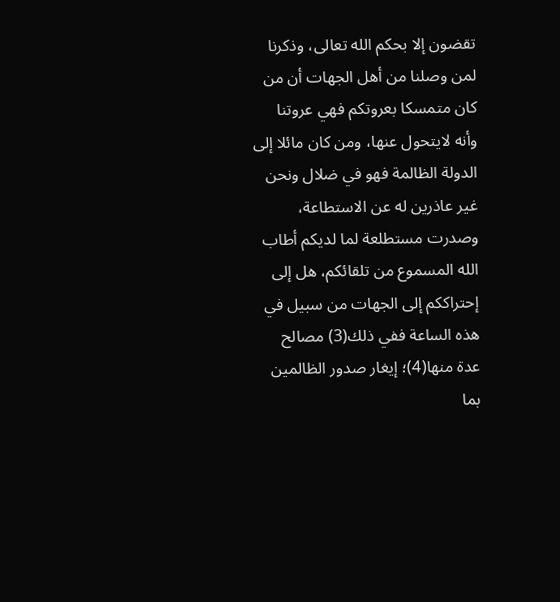تقضون إلا بحكم الله تعالى، وذكرنا لمن وصلنا من أهل الجهات أن من كان متمسكا بعروتكم فهي عروتنا وأنه لايتحول عنها، ومن كان مائلا إلى الدولة الظالمة فهو في ضلال ونحن غير عاذرين له عن الاستطاعة، وصدرت مستطلعة لما لديكم أطاب الله المسموع من تلقائكم، هل إلى إحتراككم إلى الجهات من سبيل في هذه الساعة ففي ذلك(3) مصالح عدة منها(4)؛ إيغار صدور الظالمين بما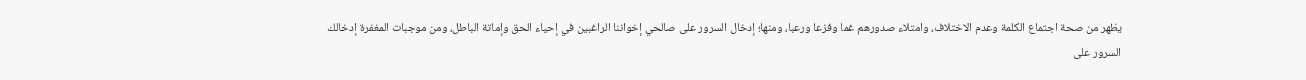يظهر من صحة اجتماع الكلمة وعدم الاختلاف، وامتلاء صدورهم غما وفزعا ورعبا، ومنها؛ إدخال السرور على صالحي إخواننا الراغبين في إحياء الحق وإماتة الباطل، ومن موجبات المغفرة إدخالك السرور على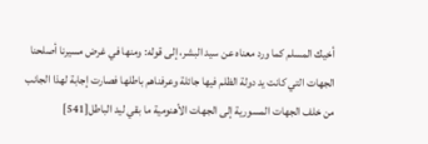أخيك المسلم كما ورد معناه عن سيد البشر، إلى قوله: ومنها في غرض مسيرنا أصلحنا الجهات التي كانت يد دولة الظلم فيها جائلة وعرفناهم باطلها فصارت إجابة لهذا الجانب من خلف الجهات المسورية إلى الجهات الأهنومية ما بقي ليد الباطل[541]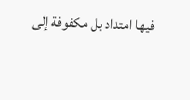فيها امتداد بل مكفوفة إلى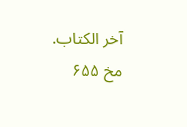آخر الكتاب.
مخ ۶۵۵